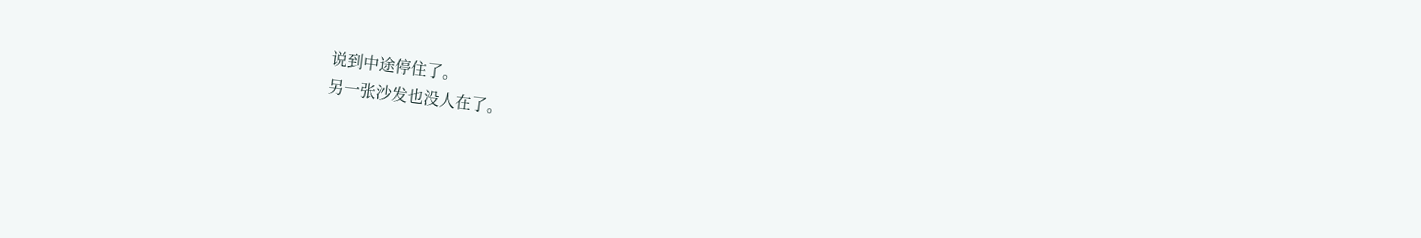说到中途停住了。
另一张沙发也没人在了。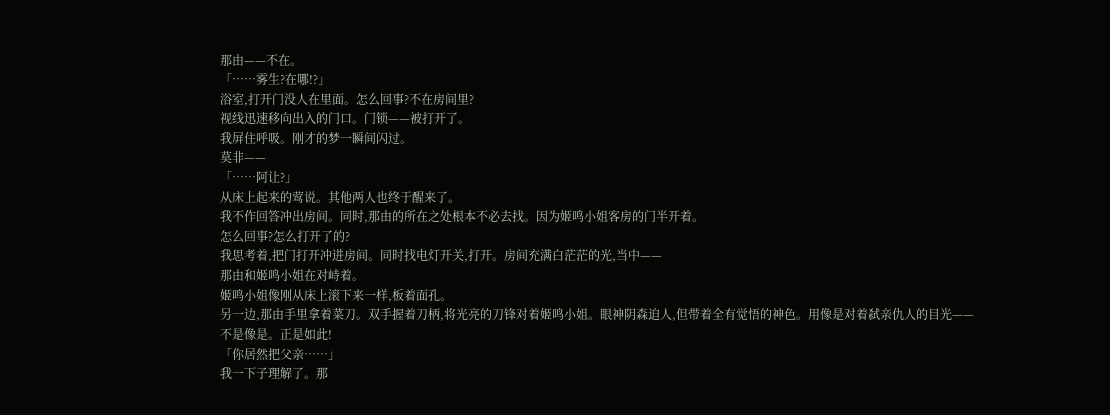那由——不在。
「……雾生?在哪!?」
浴室,打开门没人在里面。怎么回事?不在房间里?
视线迅速移向出入的门口。门锁——被打开了。
我屏住呼吸。刚才的梦一瞬间闪过。
莫非——
「……阿让?」
从床上起来的莺说。其他两人也终于醒来了。
我不作回答冲出房间。同时,那由的所在之处根本不必去找。因为姬鸣小姐客房的门半开着。
怎么回事?怎么打开了的?
我思考着,把门打开冲进房间。同时找电灯开关,打开。房间充满白茫茫的光,当中——
那由和姬鸣小姐在对峙着。
姬鸣小姐像刚从床上滚下来一样,板着面孔。
另一边,那由手里拿着菜刀。双手握着刀柄,将光亮的刀锋对着姬鸣小姐。眼神阴森迫人,但带着全有觉悟的神色。用像是对着弑亲仇人的目光——
不是像是。正是如此!
「你居然把父亲……」
我一下子理解了。那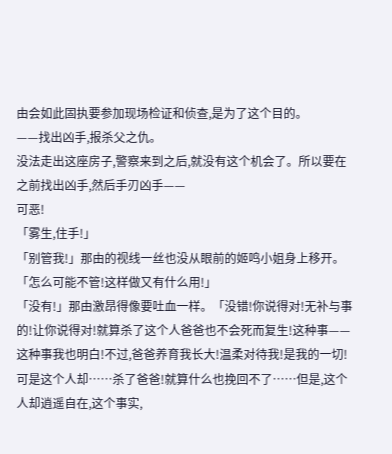由会如此固执要参加现场检证和侦查,是为了这个目的。
——找出凶手,报杀父之仇。
没法走出这座房子,警察来到之后,就没有这个机会了。所以要在之前找出凶手,然后手刃凶手——
可恶!
「雾生,住手!」
「别管我!」那由的视线一丝也没从眼前的姬鸣小姐身上移开。
「怎么可能不管!这样做又有什么用!」
「没有!」那由激昂得像要吐血一样。「没错!你说得对!无补与事的!让你说得对!就算杀了这个人爸爸也不会死而复生!这种事——这种事我也明白!不过,爸爸养育我长大!温柔对待我!是我的一切!可是这个人却……杀了爸爸!就算什么也挽回不了……但是,这个人却逍遥自在,这个事实,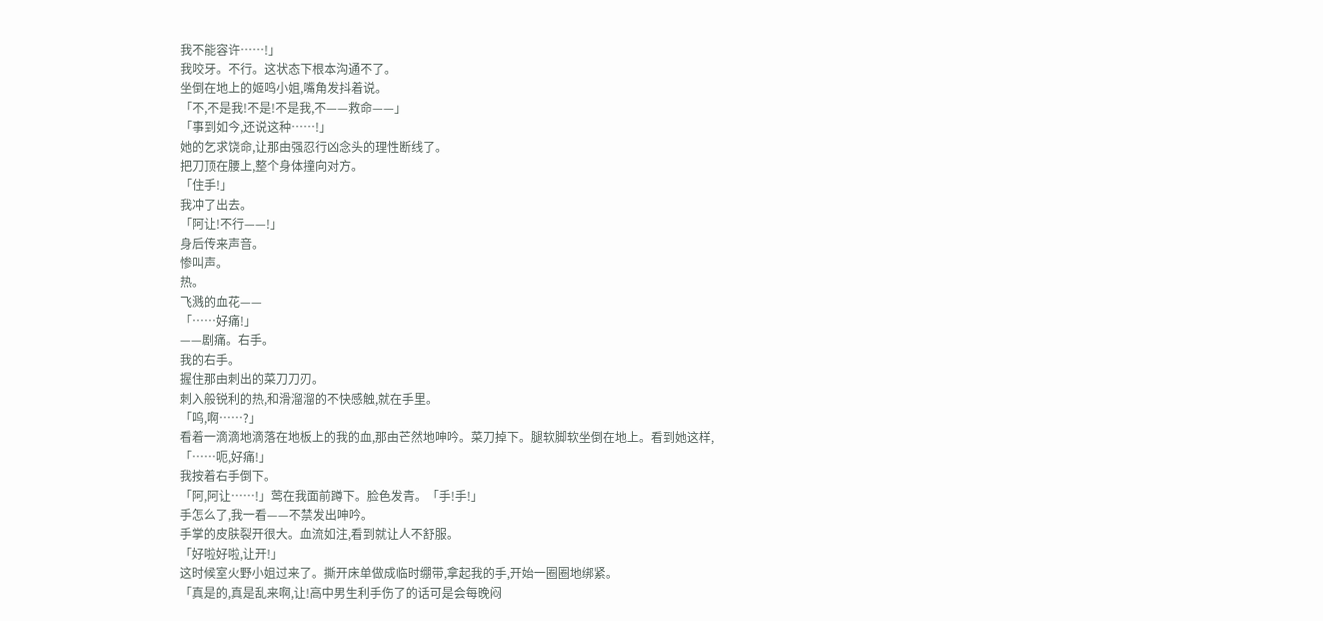我不能容许……!」
我咬牙。不行。这状态下根本沟通不了。
坐倒在地上的姬鸣小姐,嘴角发抖着说。
「不,不是我!不是!不是我,不——救命——」
「事到如今,还说这种……!」
她的乞求饶命,让那由强忍行凶念头的理性断线了。
把刀顶在腰上,整个身体撞向对方。
「住手!」
我冲了出去。
「阿让!不行——!」
身后传来声音。
惨叫声。
热。
飞溅的血花——
「……好痛!」
——剧痛。右手。
我的右手。
握住那由刺出的菜刀刀刃。
刺入般锐利的热,和滑溜溜的不快感触,就在手里。
「呜,啊……?」
看着一滴滴地滴落在地板上的我的血,那由芒然地呻吟。菜刀掉下。腿软脚软坐倒在地上。看到她这样,
「……呃,好痛!」
我按着右手倒下。
「阿,阿让……!」莺在我面前蹲下。脸色发青。「手!手!」
手怎么了,我一看——不禁发出呻吟。
手掌的皮肤裂开很大。血流如注,看到就让人不舒服。
「好啦好啦,让开!」
这时候室火野小姐过来了。撕开床单做成临时绷带,拿起我的手,开始一圈圈地绑紧。
「真是的,真是乱来啊,让!高中男生利手伤了的话可是会每晚闷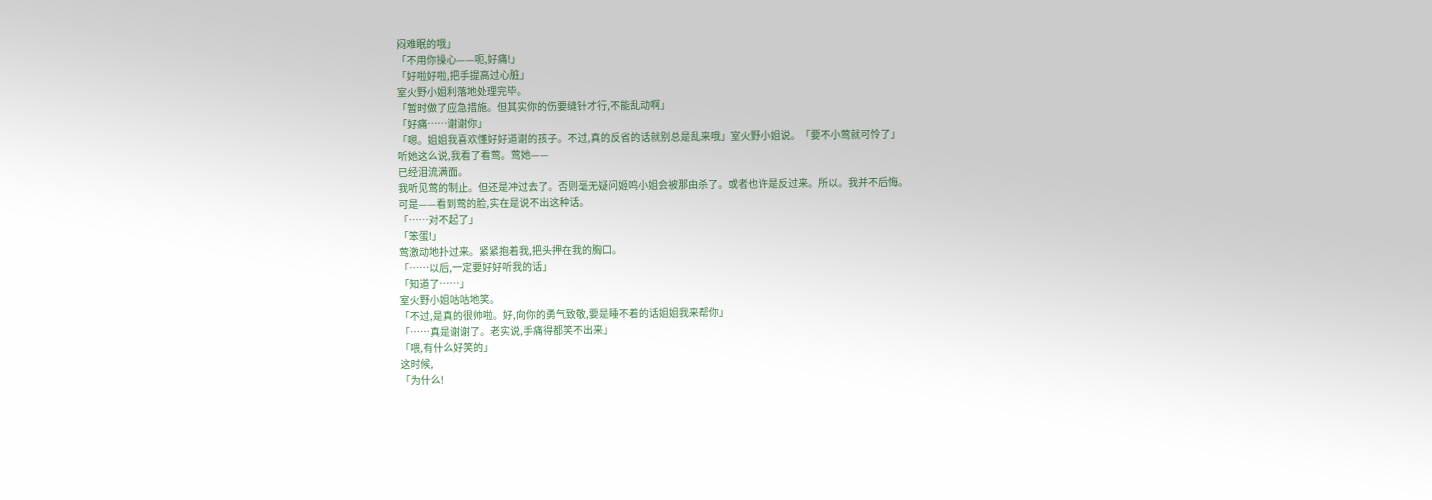闷难眠的哦」
「不用你操心——呃,好痛!」
「好啦好啦,把手提高过心脏」
室火野小姐利落地处理完毕。
「暂时做了应急措施。但其实你的伤要缝针才行,不能乱动啊」
「好痛……谢谢你」
「嗯。姐姐我喜欢懂好好道谢的孩子。不过,真的反省的话就别总是乱来哦」室火野小姐说。「要不小莺就可怜了」
听她这么说,我看了看莺。莺她——
已经泪流满面。
我听见莺的制止。但还是冲过去了。否则毫无疑问姬鸣小姐会被那由杀了。或者也许是反过来。所以。我并不后悔。
可是——看到莺的脸,实在是说不出这种话。
「……对不起了」
「笨蛋!」
莺激动地扑过来。紧紧抱着我,把头押在我的胸口。
「……以后,一定要好好听我的话」
「知道了……」
室火野小姐咕咕地笑。
「不过,是真的很帅啦。好,向你的勇气致敬,要是睡不着的话姐姐我来帮你」
「……真是谢谢了。老实说,手痛得都笑不出来」
「喂,有什么好笑的」
这时候,
「为什么!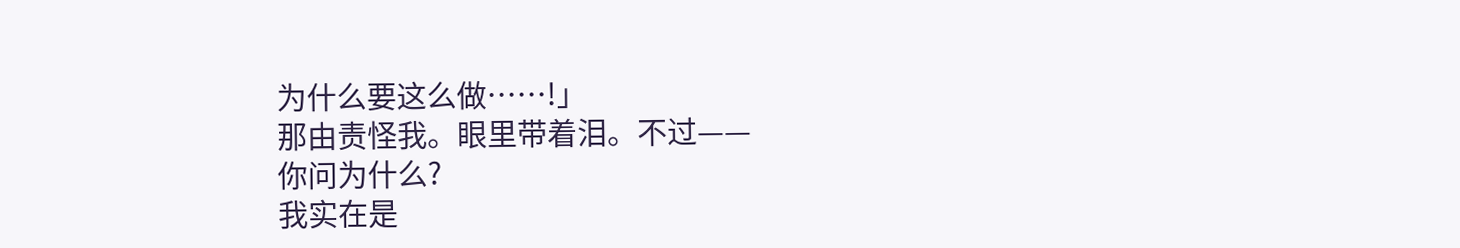为什么要这么做……!」
那由责怪我。眼里带着泪。不过——
你问为什么?
我实在是